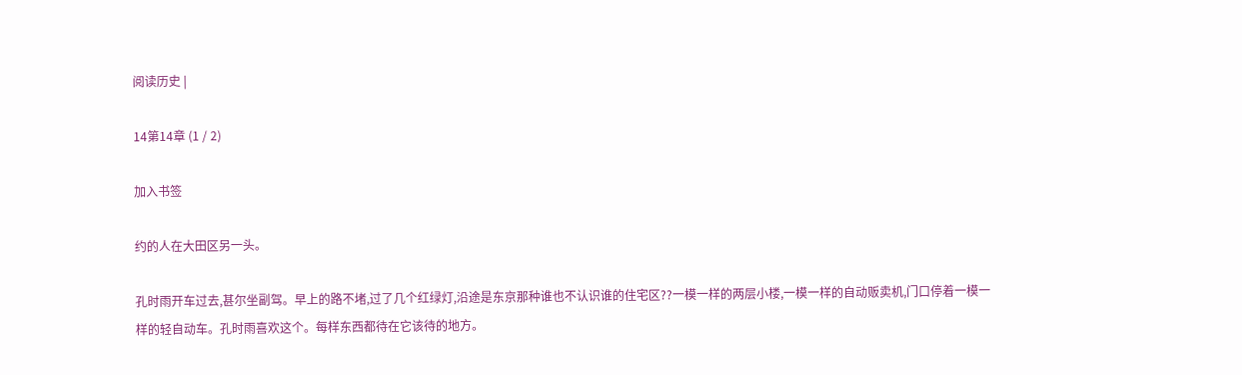阅读历史 |

14第14章 (1 / 2)

加入书签

约的人在大田区另一头。

孔时雨开车过去,甚尔坐副驾。早上的路不堵,过了几个红绿灯,沿途是东京那种谁也不认识谁的住宅区??一模一样的两层小楼,一模一样的自动贩卖机,门口停着一模一样的轻自动车。孔时雨喜欢这个。每样东西都待在它该待的地方。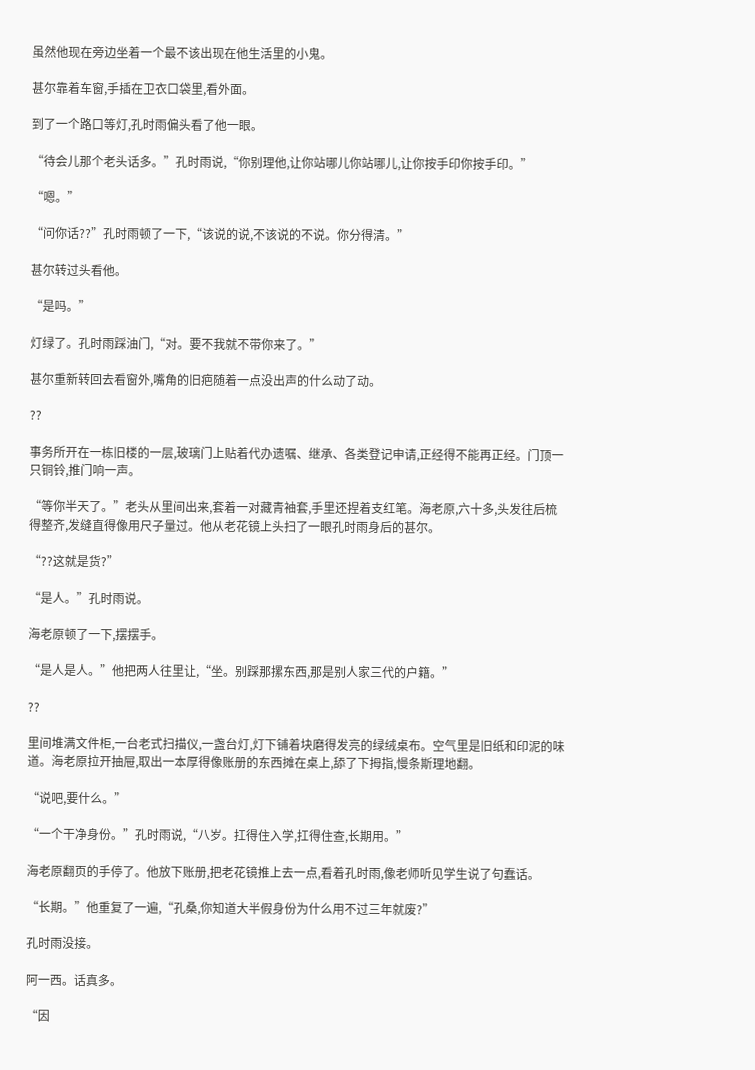虽然他现在旁边坐着一个最不该出现在他生活里的小鬼。

甚尔靠着车窗,手插在卫衣口袋里,看外面。

到了一个路口等灯,孔时雨偏头看了他一眼。

“待会儿那个老头话多。”孔时雨说,“你别理他,让你站哪儿你站哪儿,让你按手印你按手印。”

“嗯。”

“问你话??”孔时雨顿了一下,“该说的说,不该说的不说。你分得清。”

甚尔转过头看他。

“是吗。”

灯绿了。孔时雨踩油门,“对。要不我就不带你来了。”

甚尔重新转回去看窗外,嘴角的旧疤随着一点没出声的什么动了动。

??

事务所开在一栋旧楼的一层,玻璃门上贴着代办遗嘱、继承、各类登记申请,正经得不能再正经。门顶一只铜铃,推门响一声。

“等你半天了。”老头从里间出来,套着一对藏青袖套,手里还捏着支红笔。海老原,六十多,头发往后梳得整齐,发缝直得像用尺子量过。他从老花镜上头扫了一眼孔时雨身后的甚尔。

“??这就是货?”

“是人。”孔时雨说。

海老原顿了一下,摆摆手。

“是人是人。”他把两人往里让,“坐。别踩那摞东西,那是别人家三代的户籍。”

??

里间堆满文件柜,一台老式扫描仪,一盏台灯,灯下铺着块磨得发亮的绿绒桌布。空气里是旧纸和印泥的味道。海老原拉开抽屉,取出一本厚得像账册的东西摊在桌上,舔了下拇指,慢条斯理地翻。

“说吧,要什么。”

“一个干净身份。”孔时雨说,“八岁。扛得住入学,扛得住查,长期用。”

海老原翻页的手停了。他放下账册,把老花镜推上去一点,看着孔时雨,像老师听见学生说了句蠢话。

“长期。”他重复了一遍,“孔桑,你知道大半假身份为什么用不过三年就废?”

孔时雨没接。

阿一西。话真多。

“因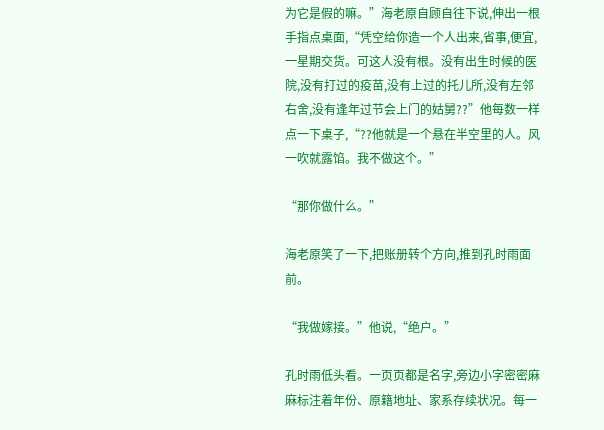为它是假的嘛。”海老原自顾自往下说,伸出一根手指点桌面,“凭空给你造一个人出来,省事,便宜,一星期交货。可这人没有根。没有出生时候的医院,没有打过的疫苗,没有上过的托儿所,没有左邻右舍,没有逢年过节会上门的姑舅??”他每数一样点一下桌子,“??他就是一个悬在半空里的人。风一吹就露馅。我不做这个。”

“那你做什么。”

海老原笑了一下,把账册转个方向,推到孔时雨面前。

“我做嫁接。”他说,“绝户。”

孔时雨低头看。一页页都是名字,旁边小字密密麻麻标注着年份、原籍地址、家系存续状况。每一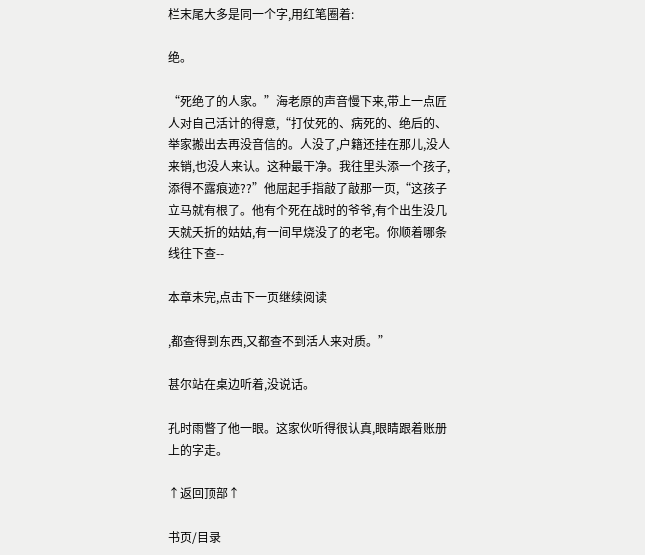栏末尾大多是同一个字,用红笔圈着:

绝。

“死绝了的人家。”海老原的声音慢下来,带上一点匠人对自己活计的得意,“打仗死的、病死的、绝后的、举家搬出去再没音信的。人没了,户籍还挂在那儿,没人来销,也没人来认。这种最干净。我往里头添一个孩子,添得不露痕迹??”他屈起手指敲了敲那一页,“这孩子立马就有根了。他有个死在战时的爷爷,有个出生没几天就夭折的姑姑,有一间早烧没了的老宅。你顺着哪条线往下查--

本章未完,点击下一页继续阅读

,都查得到东西,又都查不到活人来对质。”

甚尔站在桌边听着,没说话。

孔时雨瞥了他一眼。这家伙听得很认真,眼睛跟着账册上的字走。

↑返回顶部↑

书页/目录